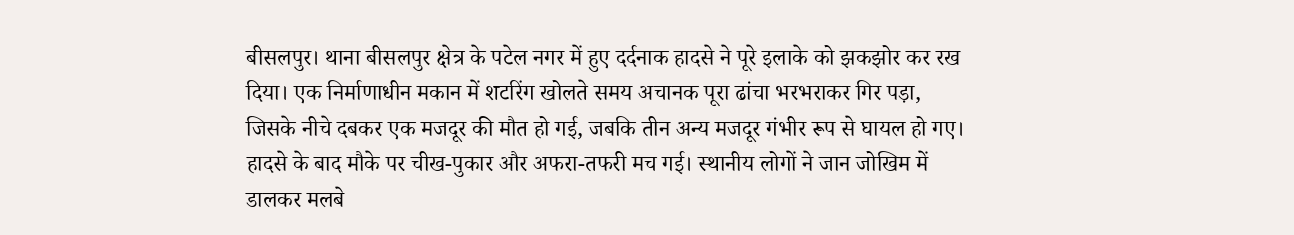बीसलपुर। थाना बीसलपुर क्षेत्र के पटेल नगर में हुए दर्दनाक हादसे ने पूरे इलाके को झकझोर कर रख दिया। एक निर्माणाधीन मकान में शटरिंग खोलते समय अचानक पूरा ढांचा भरभराकर गिर पड़ा, जिसके नीचे दबकर एक मजदूर की मौत हो गई, जबकि तीन अन्य मजदूर गंभीर रूप से घायल हो गए। हादसे के बाद मौके पर चीख-पुकार और अफरा-तफरी मच गई। स्थानीय लोगों ने जान जोखिम में डालकर मलबे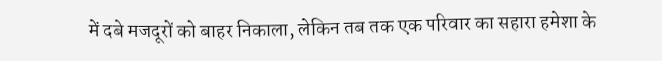में दबे मजदूरों को बाहर निकाला, लेकिन तब तक एक परिवार का सहारा हमेशा के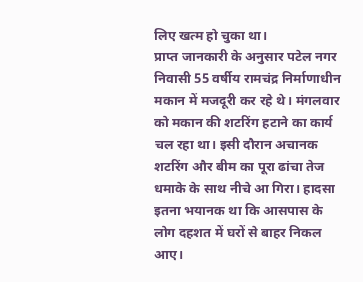लिए खत्म हो चुका था।
प्राप्त जानकारी के अनुसार पटेल नगर निवासी 55 वर्षीय रामचंद्र निर्माणाधीन मकान में मजदूरी कर रहे थे। मंगलवार को मकान की शटरिंग हटाने का कार्य चल रहा था। इसी दौरान अचानक शटरिंग और बीम का पूरा ढांचा तेज धमाके के साथ नीचे आ गिरा। हादसा इतना भयानक था कि आसपास के लोग दहशत में घरों से बाहर निकल आए।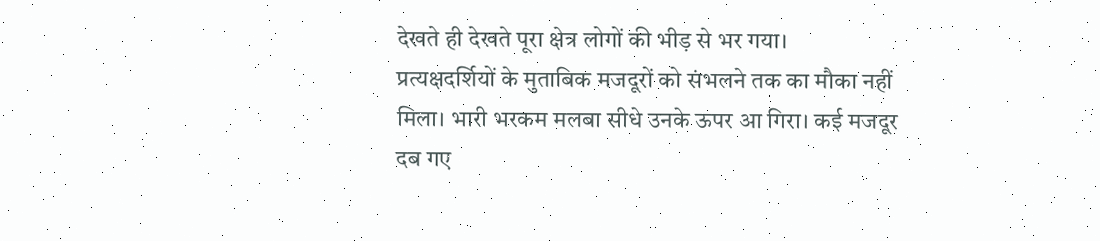देखते ही देखते पूरा क्षेत्र लोगों की भीड़ से भर गया।
प्रत्यक्षदर्शियों के मुताबिक मजदूरों को संभलने तक का मौका नहीं मिला। भारी भरकम मलबा सीधे उनके ऊपर आ गिरा। कई मजदूर दब गए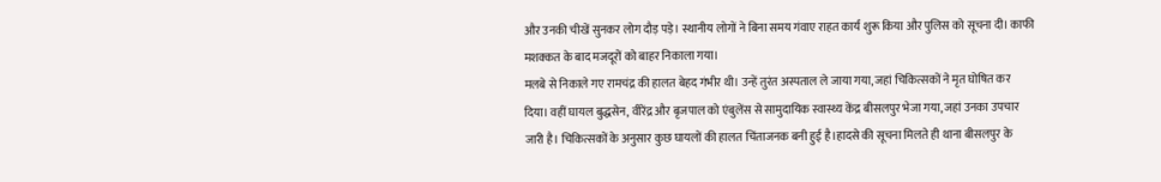और उनकी चीखें सुनकर लोग दौड़ पड़े। स्थानीय लोगों ने बिना समय गंवाए राहत कार्य शुरू किया और पुलिस को सूचना दी। काफी मशक्कत के बाद मजदूरों को बाहर निकाला गया।
मलबे से निकाले गए रामचंद्र की हालत बेहद गंभीर थी। उन्हें तुरंत अस्पताल ले जाया गया, जहां चिकित्सकों ने मृत घोषित कर दिया। वहीं घायल बुद्धसेन, वीरेंद्र और बृजपाल को एंबुलेंस से सामुदायिक स्वास्थ्य केंद्र बीसलपुर भेजा गया, जहां उनका उपचार जारी है। चिकित्सकों के अनुसार कुछ घायलों की हालत चिंताजनक बनी हुई है।हादसे की सूचना मिलते ही थाना बीसलपुर के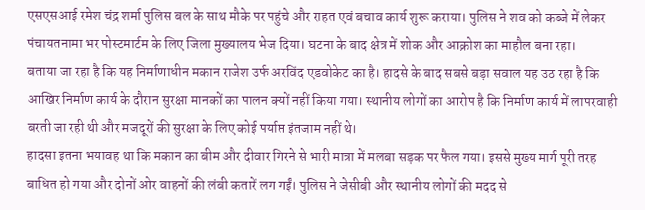एसएसआई रमेश चंद्र शर्मा पुलिस बल के साथ मौके पर पहुंचे और राहत एवं बचाव कार्य शुरू कराया। पुलिस ने शव को कब्जे में लेकर पंचायतनामा भर पोस्टमार्टम के लिए जिला मुख्यालय भेज दिया। घटना के बाद क्षेत्र में शोक और आक्रोश का माहौल बना रहा।
बताया जा रहा है कि यह निर्माणाधीन मकान राजेश उर्फ अरविंद एडवोकेट का है। हादसे के बाद सबसे बड़ा सवाल यह उठ रहा है कि आखिर निर्माण कार्य के दौरान सुरक्षा मानकों का पालन क्यों नहीं किया गया। स्थानीय लोगों का आरोप है कि निर्माण कार्य में लापरवाही बरती जा रही थी और मजदूरों की सुरक्षा के लिए कोई पर्याप्त इंतजाम नहीं थे।
हादसा इतना भयावह था कि मकान का बीम और दीवार गिरने से भारी मात्रा में मलबा सड़क पर फैल गया। इससे मुख्य मार्ग पूरी तरह बाधित हो गया और दोनों ओर वाहनों की लंबी कतारें लग गईं। पुलिस ने जेसीबी और स्थानीय लोगों की मदद से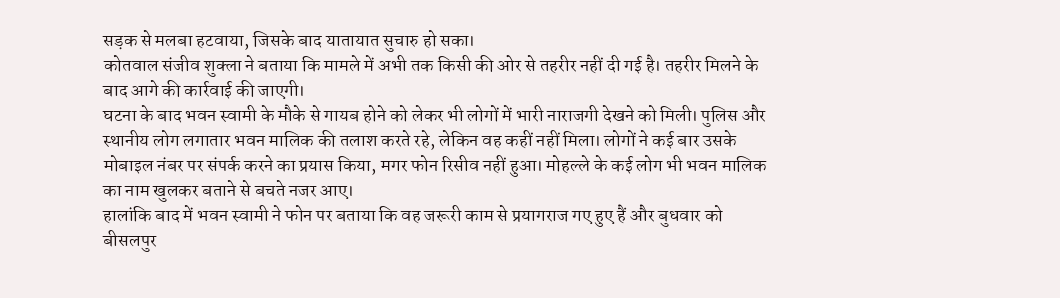सड़क से मलबा हटवाया, जिसके बाद यातायात सुचारु हो सका।
कोतवाल संजीव शुक्ला ने बताया कि मामले में अभी तक किसी की ओर से तहरीर नहीं दी गई है। तहरीर मिलने के बाद आगे की कार्रवाई की जाएगी।
घटना के बाद भवन स्वामी के मौके से गायब होने को लेकर भी लोगों में भारी नाराजगी देखने को मिली। पुलिस और स्थानीय लोग लगातार भवन मालिक की तलाश करते रहे, लेकिन वह कहीं नहीं मिला। लोगों ने कई बार उसके मोबाइल नंबर पर संपर्क करने का प्रयास किया, मगर फोन रिसीव नहीं हुआ। मोहल्ले के कई लोग भी भवन मालिक का नाम खुलकर बताने से बचते नजर आए।
हालांकि बाद में भवन स्वामी ने फोन पर बताया कि वह जरूरी काम से प्रयागराज गए हुए हैं और बुधवार को बीसलपुर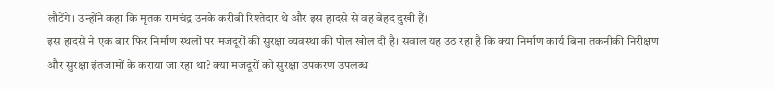लौटेंगे। उन्होंने कहा कि मृतक रामचंद्र उनके करीबी रिश्तेदार थे और इस हादसे से वह बेहद दुखी हैं।
इस हादसे ने एक बार फिर निर्माण स्थलों पर मजदूरों की सुरक्षा व्यवस्था की पोल खोल दी है। सवाल यह उठ रहा है कि क्या निर्माण कार्य बिना तकनीकी निरीक्षण और सुरक्षा इंतजामों के कराया जा रहा था? क्या मजदूरों को सुरक्षा उपकरण उपलब्ध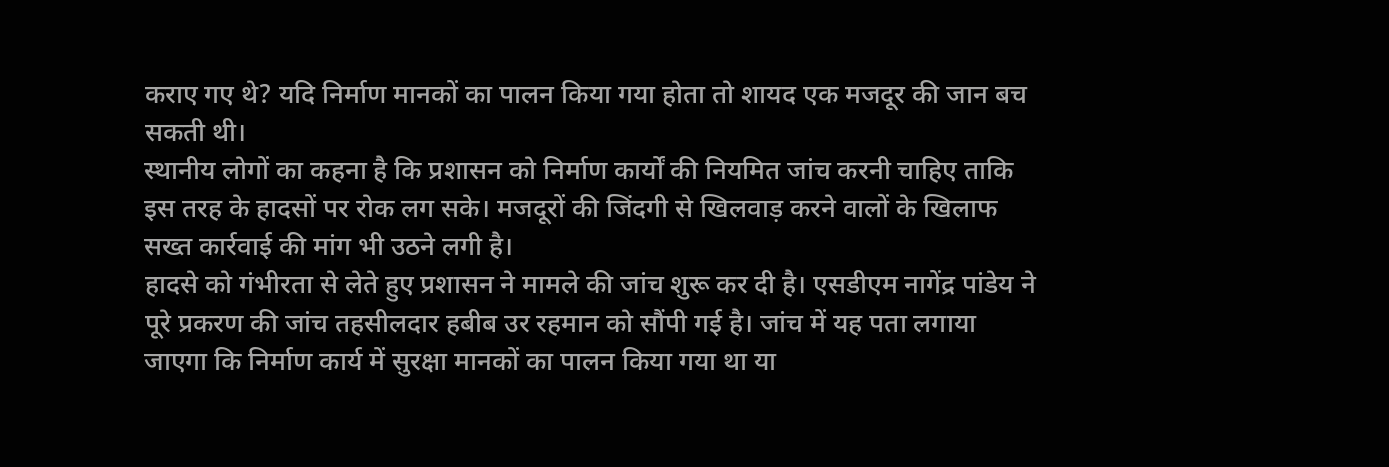कराए गए थे? यदि निर्माण मानकों का पालन किया गया होता तो शायद एक मजदूर की जान बच सकती थी।
स्थानीय लोगों का कहना है कि प्रशासन को निर्माण कार्यों की नियमित जांच करनी चाहिए ताकि इस तरह के हादसों पर रोक लग सके। मजदूरों की जिंदगी से खिलवाड़ करने वालों के खिलाफ सख्त कार्रवाई की मांग भी उठने लगी है।
हादसे को गंभीरता से लेते हुए प्रशासन ने मामले की जांच शुरू कर दी है। एसडीएम नागेंद्र पांडेय ने पूरे प्रकरण की जांच तहसीलदार हबीब उर रहमान को सौंपी गई है। जांच में यह पता लगाया जाएगा कि निर्माण कार्य में सुरक्षा मानकों का पालन किया गया था या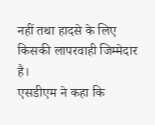नहीं तथा हादसे के लिए किसकी लापरवाही जिम्मेदार है।
एसडीएम ने कहा कि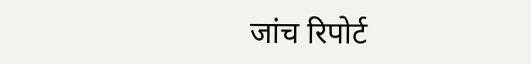जांच रिपोर्ट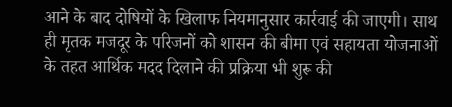आने के बाद दोषियों के खिलाफ नियमानुसार कार्रवाई की जाएगी। साथ ही मृतक मजदूर के परिजनों को शासन की बीमा एवं सहायता योजनाओं के तहत आर्थिक मदद दिलाने की प्रक्रिया भी शुरू की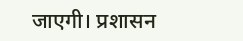जाएगी। प्रशासन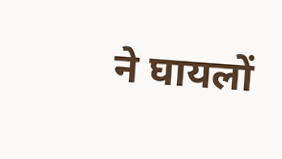ने घायलों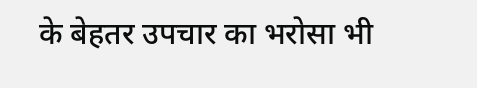के बेहतर उपचार का भरोसा भी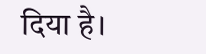दिया है।